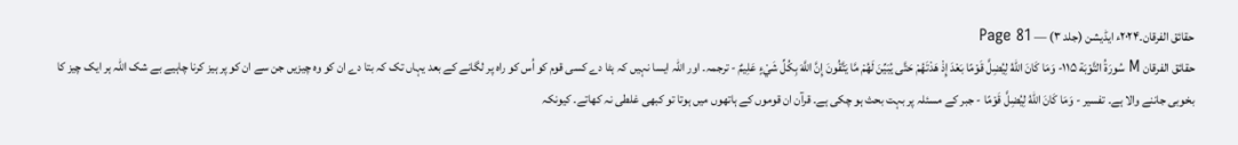حقائق الفرقان۔۲۰۲۴ء ایڈیشن (جلد ۳) — Page 81
حقائق الفرقان M سُورَةُ التَّوْبَة ۱۱۵- وَمَا كَانَ اللهُ لِيُضِلَّ قَوْمًا بَعْدَ إِذْ هَدْتَهُمْ حَتَّى يُبَيِّنَ لَهُمْ مَّا يَتَّقُونَ إِنَّ اللَّهَ بِكُلِّ شَيْءٍ عَلِيمٌ - ترجمہ۔ اور اللہ ایسا نہیں کہ ہٹا دے کسی قوم کو اُس کو راہ پر لگانے کے بعد یہاں تک کہ بتا دے ان کو وہ چیزیں جن سے ان کو پر ہیز کرنا چاہیے بے شک اللہ ہر ایک چیز کا بخوبی جاننے والا ہے۔ تفسیر - وَمَا كَانَ اللهُ لِيُضِلَّ قَوْمًا - جبر کے مسئلہ پر بہت بحث ہو چکی ہے۔ قرآن ان قوموں کے ہاتھوں میں ہوتا تو کبھی غلطی نہ کھاتے۔ کیونکہ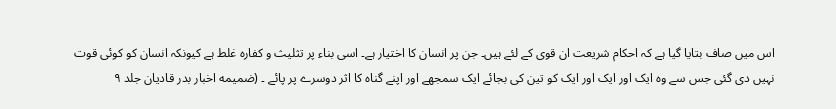اس میں صاف بتایا گیا ہے کہ احکام شریعت ان قوی کے لئے ہیں۔ جن پر انسان کا اختیار ہے۔ اسی بناء پر تثلیث و کفارہ غلط ہے کیونکہ انسان کو کوئی قوت نہیں دی گئی جس سے وہ ایک اور ایک اور ایک کو تین کی بجائے ایک سمجھے اور اپنے گناہ کا اثر دوسرے پر پائے ۔ (ضمیمه اخبار بدر قادیان جلد ۹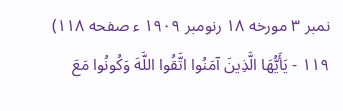نمبر ۳ مورخه ۱۸ رنومبر ۱۹۰۹ ء صفحه ۱۱۸) ۱۱۹ - يَأَيُّهَا الَّذِينَ آمَنُوا اتَّقُوا اللَّهَ وَكُونُوا مَعَ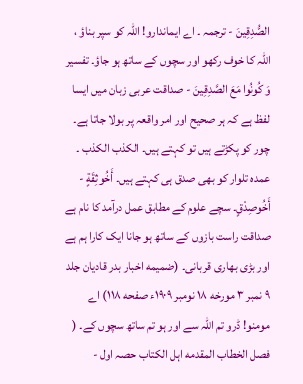الصُّدِقِينَ - ترجمہ ۔ اے ایماندارو! اللہ کو سپر بناؤ ، اللہ کا خوف رکھو اور سچوں کے ساتھ ہو جاؤ۔ تفسیر وَ كُونُوا مَعَ الصَّدِقِينَ - صداقت عربی زبان میں ایسا لفظ ہے کہ ہر صحیح اور امر واقعہ پر بولا جاتا ہے۔ چور کو پکڑتے ہیں تو کہتے ہیں۔ الکذب الکذب ۔ عمدہ تلوار کو بھی صدق ہی کہتے ہیں۔ أَخُوثِقَةٍ - أَخُوصِدْقٍ۔ سچے علوم کے مطابق عمل درآمد کا نام ہے صداقت راست بازوں کے ساتھ ہو جانا ایک کارا ہم ہے اور بڑی بھاری قربانی۔ (ضمیمه اخبار بدر قادیان جلد ۹ نمبر ۳ مورخه ۱۸ نومبر ۱۹۰۹ء صفحه ۱۱۸) اے مومنو! ڈرو تم اللہ سے اور ہو تم ساتھ سچوں کے۔ ( فصل الخطاب المقدمه اہل الکتاب حصہ اول -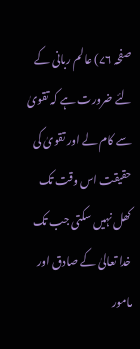صفحہ ۷۶) عالم ربانی کے لئے ضرورت ہے کہ تقویٰ سے کام لے اور تقویٰ کی حقیقت اس وقت تک کھل نہیں سکتی جب تک خدا تعالیٰ کے صادق اور مامور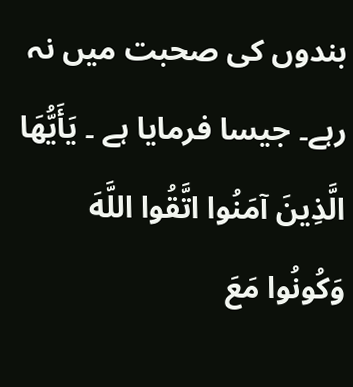بندوں کی صحبت میں نہ رہے۔ جیسا فرمایا ہے ۔ يَأَيُّهَا الَّذِينَ آمَنُوا اتَّقُوا اللَّهَ وَكُونُوا مَعَ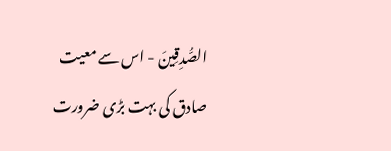الصُّدِقِينَ - اس سے معیت صادق کی بہت بڑی ضرورت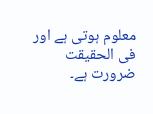معلوم ہوتی ہے اور فی الحقیقت ضرورت ہے۔